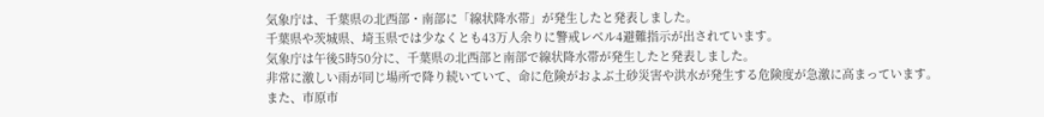気象庁は、千葉県の北西部・南部に「線状降水帯」が発生したと発表しました。
千葉県や茨城県、埼玉県では少なくとも43万人余りに警戒レベル4避難指示が出されています。
気象庁は午後5時50分に、千葉県の北西部と南部で線状降水帯が発生したと発表しました。
非常に激しい雨が同じ場所で降り続いていて、命に危険がおよぶ土砂災害や洪水が発生する危険度が急激に高まっています。
また、市原市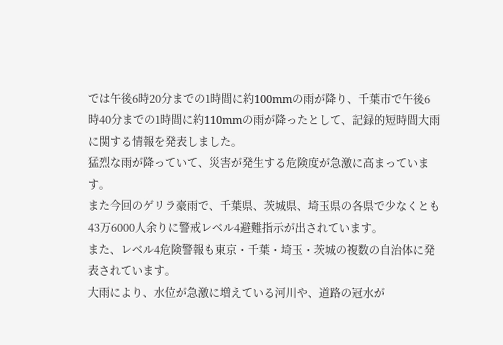では午後6時20分までの1時間に約100mmの雨が降り、千葉市で午後6時40分までの1時間に約110mmの雨が降ったとして、記録的短時間大雨に関する情報を発表しました。
猛烈な雨が降っていて、災害が発生する危険度が急激に高まっています。
また今回のゲリラ豪雨で、千葉県、茨城県、埼玉県の各県で少なくとも43万6000人余りに警戒レベル4避難指示が出されています。
また、レベル4危険警報も東京・千葉・埼玉・茨城の複数の自治体に発表されています。
大雨により、水位が急激に増えている河川や、道路の冠水が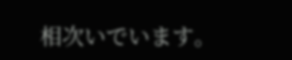相次いでいます。